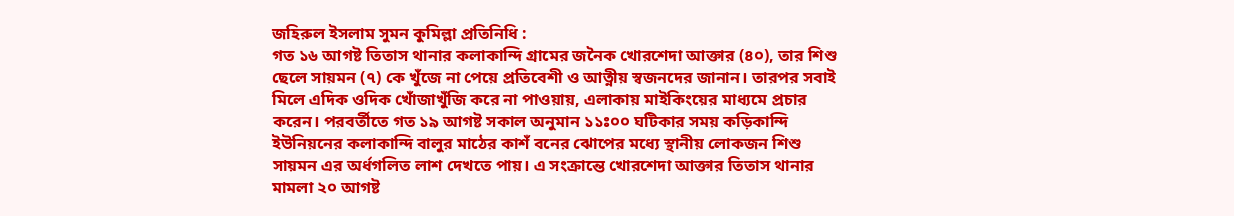জহিরুল ইসলাম সুমন কুমিল্লা প্রতিনিধি :
গত ১৬ আগষ্ট তিতাস থানার কলাকান্দি গ্রামের জনৈক খোরশেদা আক্তার (৪০), তার শিশু ছেলে সায়মন (৭) কে খুঁজে না পেয়ে প্রতিবেশী ও আত্নীয় স্বজনদের জানান। তারপর সবাই মিলে এদিক ওদিক খোঁজাখুঁজি করে না পাওয়ায়, এলাকায় মাইকিংয়ের মাধ্যমে প্রচার করেন। পরবর্তীতে গত ১৯ আগষ্ট সকাল অনুমান ১১ঃ০০ ঘটিকার সময় কড়িকান্দি ইউনিয়নের কলাকান্দি বালুর মাঠের কাশঁ বনের ঝোপের মধ্যে স্থানীয় লোকজন শিশু সায়মন এর অর্ধগলিত লাশ দেখতে পায়। এ সংক্রান্তে খোরশেদা আক্তার তিতাস থানার মামলা ২০ আগষ্ট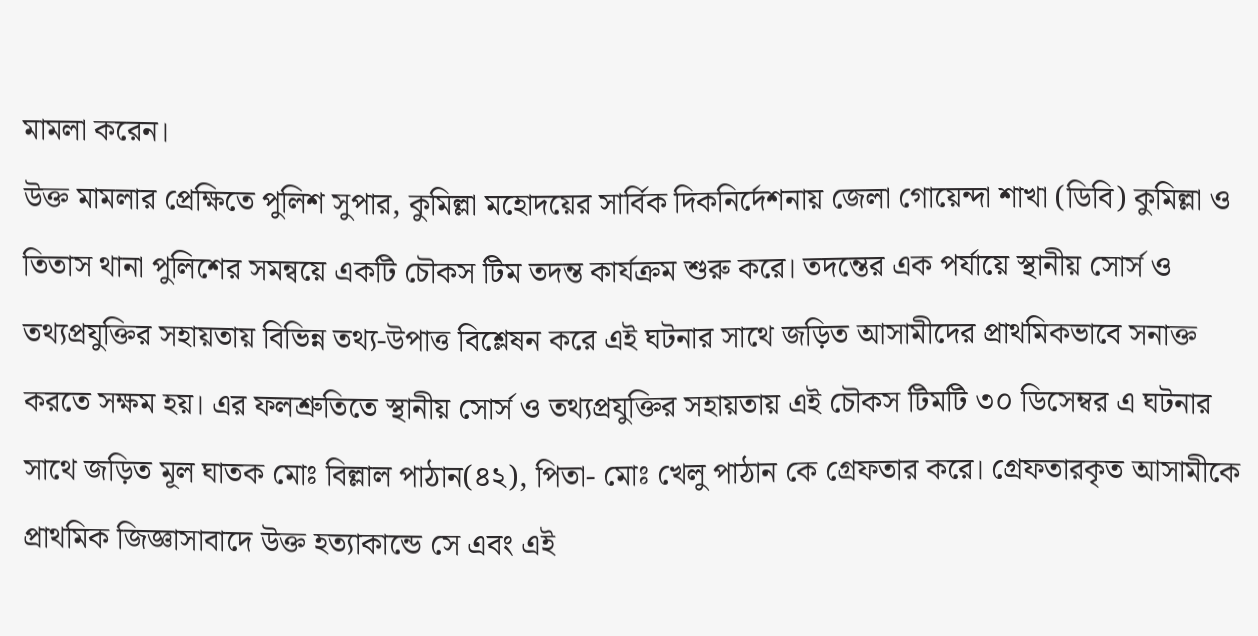মামলা করেন।
উক্ত মামলার প্রেক্ষিতে পুলিশ সুপার, কুমিল্লা মহোদয়ের সার্বিক দিকনির্দেশনায় জেলা গোয়েন্দা শাখা (ডিবি) কুমিল্লা ও তিতাস থানা পুলিশের সমন্বয়ে একটি চৌকস টিম তদন্ত কার্যক্রম শুরু করে। তদন্তের এক পর্যায়ে স্থানীয় সোর্স ও তথ্যপ্রযুক্তির সহায়তায় বিভিন্ন তথ্য-উপাত্ত বিশ্লেষন করে এই ঘটনার সাথে জড়িত আসামীদের প্রাথমিকভাবে সনাক্ত করতে সক্ষম হয়। এর ফলশ্রুতিতে স্থানীয় সোর্স ও তথ্যপ্রযুক্তির সহায়তায় এই চৌকস টিমটি ৩০ ডিসেম্বর এ ঘটনার সাথে জড়িত মূল ঘাতক মোঃ বিল্লাল পাঠান(৪২), পিতা- মোঃ খেলু পাঠান কে গ্রেফতার করে। গ্রেফতারকৃত আসামীকে প্রাথমিক জিজ্ঞাসাবাদে উক্ত হত্যাকান্ডে সে এবং এই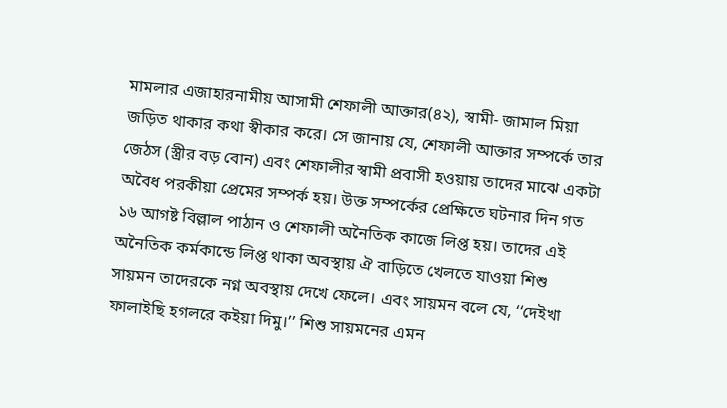মামলার এজাহারনামীয় আসামী শেফালী আক্তার(৪২), স্বামী- জামাল মিয়া জড়িত থাকার কথা স্বীকার করে। সে জানায় যে, শেফালী আক্তার সম্পর্কে তার জেঠস (স্ত্রীর বড় বোন) এবং শেফালীর স্বামী প্রবাসী হওয়ায় তাদের মাঝে একটা অবৈধ পরকীয়া প্রেমের সম্পর্ক হয়। উক্ত সম্পর্কের প্রেক্ষিতে ঘটনার দিন গত ১৬ আগষ্ট বিল্লাল পাঠান ও শেফালী অনৈতিক কাজে লিপ্ত হয়। তাদের এই অনৈতিক কর্মকান্ডে লিপ্ত থাকা অবস্থায় ঐ বাড়িতে খেলতে যাওয়া শিশু সায়মন তাদেরকে নগ্ন অবস্থায় দেখে ফেলে। এবং সায়মন বলে যে, ‘‘দেইখা ফালাইছি হগলরে কইয়া দিমু।’’ শিশু সায়মনের এমন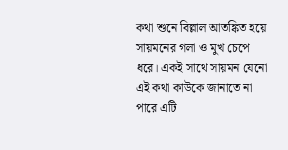কথা শুনে বিল্লাল আতঙ্কিত হয়ে সায়মনের গলা ও মুখ চেপে ধরে। একই সাথে সায়মন যেনো এই কথা কাউকে জানাতে না পারে এটি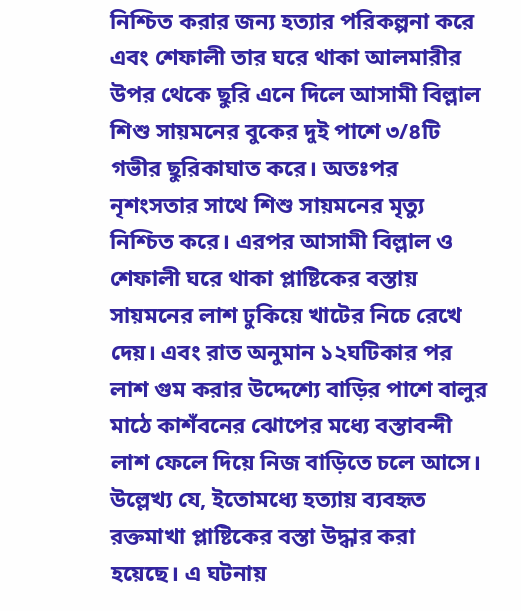নিশ্চিত করার জন্য হত্যার পরিকল্পনা করে এবং শেফালী তার ঘরে থাকা আলমারীর উপর থেকে ছুরি এনে দিলে আসামী বিল্লাল শিশু সায়মনের বুকের দুই পাশে ৩/৪টি গভীর ছুরিকাঘাত করে। অতঃপর নৃশংসতার সাথে শিশু সায়মনের মৃত্যু নিশ্চিত করে। এরপর আসামী বিল্লাল ও শেফালী ঘরে থাকা প্লাষ্টিকের বস্তায় সায়মনের লাশ ঢুকিয়ে খাটের নিচে রেখে দেয়। এবং রাত অনুমান ১২ঘটিকার পর লাশ গুম করার উদ্দেশ্যে বাড়ির পাশে বালুর মাঠে কাশঁবনের ঝোপের মধ্যে বস্তাবন্দী লাশ ফেলে দিয়ে নিজ বাড়িতে চলে আসে। উল্লেখ্য যে, ইতোমধ্যে হত্যায় ব্যবহৃত রক্তমাখা প্লাষ্টিকের বস্তা উদ্ধার করা হয়েছে। এ ঘটনায়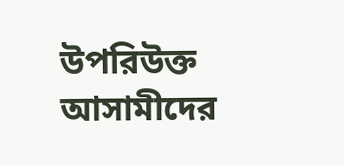উপরিউক্ত আসামীদের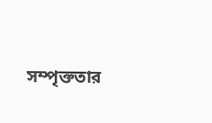সম্পৃক্ততার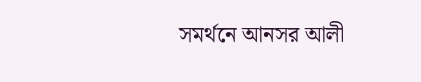সমর্থনে আনসর আলী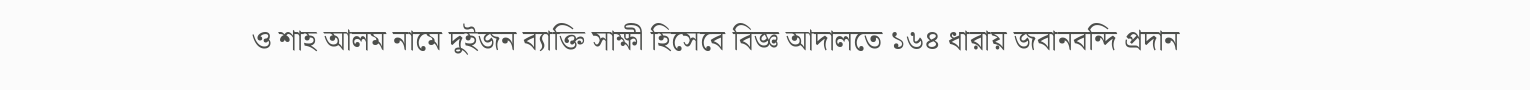ও শাহ আলম নামে দুইজন ব্যাক্তি সাক্ষী হিসেবে বিজ্ঞ আদালতে ১৬৪ ধারায় জবানবন্দি প্রদান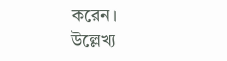করেন।
উল্লেখ্য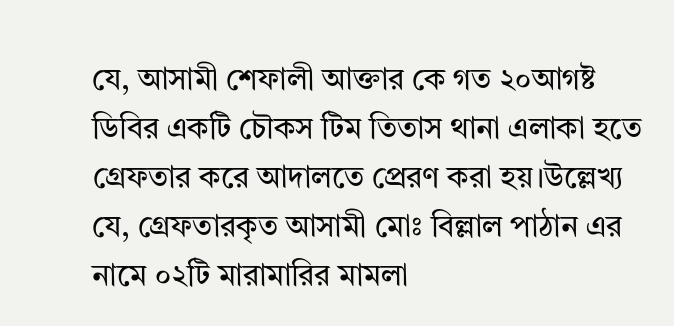যে, আসামী শেফালী আক্তার কে গত ২০আগষ্ট ডিবির একটি চৌকস টিম তিতাস থানা এলাকা হতে গ্রেফতার করে আদালতে প্রেরণ করা হয়।উল্লেখ্য যে, গ্রেফতারকৃত আসামী মোঃ বিল্লাল পাঠান এর নামে ০২টি মারামারির মামলা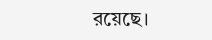রয়েছে।